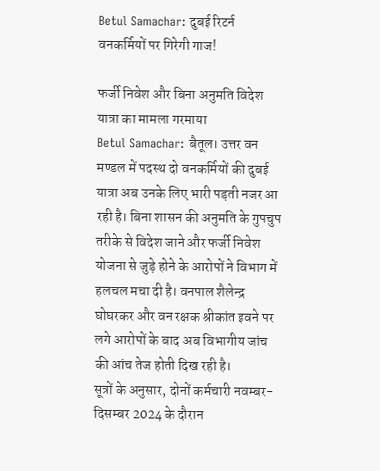Betul Samachar: दुबई रिटर्न वनकर्मियों पर गिरेगी गाज!

फर्जी निवेश और बिना अनुमति विदेश यात्रा का मामला गरमाया
Betul Samachar: बैतूल। उत्तर वन मण्डल में पदस्थ दो वनकर्मियों की दुबई यात्रा अब उनके लिए भारी पड़ती नजर आ रही है। बिना शासन की अनुमति के गुपचुप तरीके से विदेश जाने और फर्जी निवेश योजना से जुड़े होने के आरोपों ने विभाग में हलचल मचा दी है। वनपाल शैलेन्द्र घोघरकर और वन रक्षक श्रीकांत इवने पर लगे आरोपों के बाद अब विभागीय जांच की आंच तेज होती दिख रही है।
सूत्रों के अनुसार, दोनों कर्मचारी नवम्बर-दिसम्बर 2024 के दौरान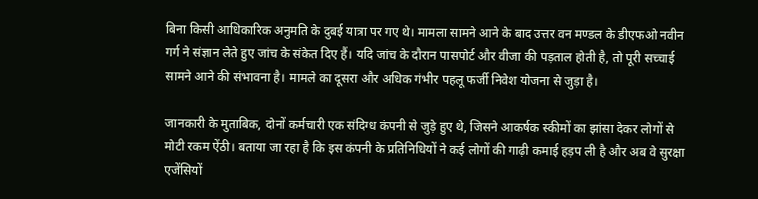बिना किसी आधिकारिक अनुमति के दुबई यात्रा पर गए थे। मामला सामने आने के बाद उत्तर वन मण्डल के डीएफओ नवीन गर्ग ने संज्ञान लेते हुए जांच के संकेत दिए हैं। यदि जांच के दौरान पासपोर्ट और वीजा की पड़ताल होती है, तो पूरी सच्चाई सामने आने की संभावना है। मामले का दूसरा और अधिक गंभीर पहलू फर्जी निवेश योजना से जुड़ा है।

जानकारी के मुताबिक, दोनों कर्मचारी एक संदिग्ध कंपनी से जुड़े हुए थे, जिसने आकर्षक स्कीमों का झांसा देकर लोगों से मोटी रकम ऐंठी। बताया जा रहा है कि इस कंपनी के प्रतिनिधियों ने कई लोगों की गाढ़ी कमाई हड़प ली है और अब वे सुरक्षा एजेंसियों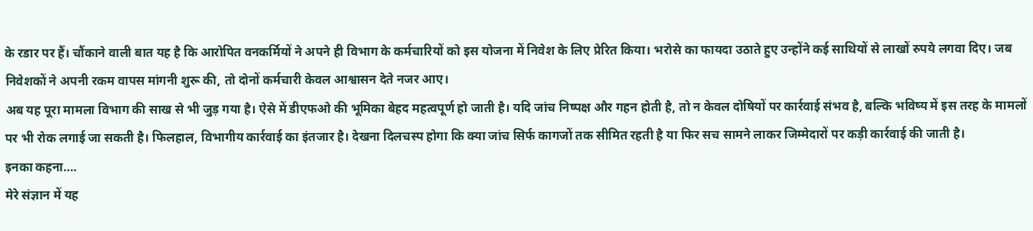के रडार पर हैं। चौंकाने वाली बात यह है कि आरोपित वनकर्मियों ने अपने ही विभाग के कर्मचारियों को इस योजना में निवेश के लिए प्रेरित किया। भरोसे का फायदा उठाते हुए उन्होंने कई साथियों से लाखों रुपये लगवा दिए। जब निवेशकों ने अपनी रकम वापस मांगनी शुरू की, तो दोनों कर्मचारी केवल आश्वासन देते नजर आए।
अब यह पूरा मामला विभाग की साख से भी जुड़ गया है। ऐसे में डीएफओ की भूमिका बेहद महत्वपूर्ण हो जाती है। यदि जांच निष्पक्ष और गहन होती है, तो न केवल दोषियों पर कार्रवाई संभव है, बल्कि भविष्य में इस तरह के मामलों पर भी रोक लगाई जा सकती है। फिलहाल, विभागीय कार्रवाई का इंतजार है। देखना दिलचस्प होगा कि क्या जांच सिर्फ कागजों तक सीमित रहती है या फिर सच सामने लाकर जिम्मेदारों पर कड़ी कार्रवाई की जाती है।
इनका कहना….
मेरे संज्ञान में यह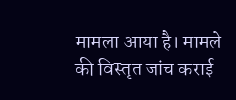मामला आया है। मामले की विस्तृत जांच कराई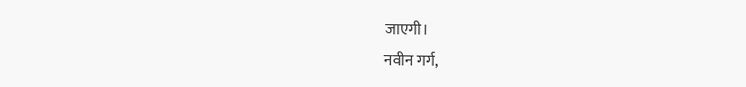जाएगी।
नवीन गर्ग,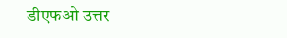डीएफओ उत्तर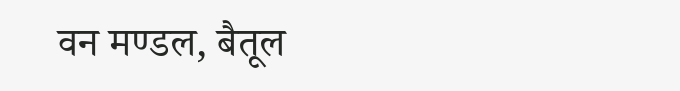वन मण्डल, बैतूल